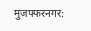मुजफ्फरनगर: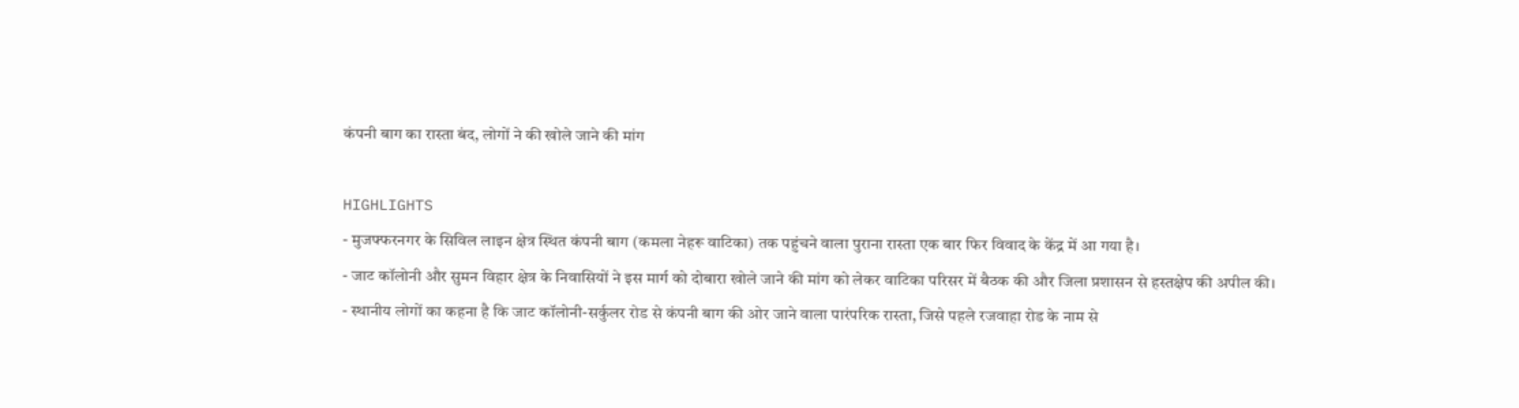कंपनी बाग का रास्ता बंद, लोगों ने की खोले जाने की मांग

HIGHLIGHTS
- मुजफ्फरनगर के सिविल लाइन क्षेत्र स्थित कंपनी बाग (कमला नेहरू वाटिका) तक पहुंचने वाला पुराना रास्ता एक बार फिर विवाद के केंद्र में आ गया है।
- जाट कॉलोनी और सुमन विहार क्षेत्र के निवासियों ने इस मार्ग को दोबारा खोले जाने की मांग को लेकर वाटिका परिसर में बैठक की और जिला प्रशासन से हस्तक्षेप की अपील की।
- स्थानीय लोगों का कहना है कि जाट कॉलोनी-सर्कुलर रोड से कंपनी बाग की ओर जाने वाला पारंपरिक रास्ता, जिसे पहले रजवाहा रोड के नाम से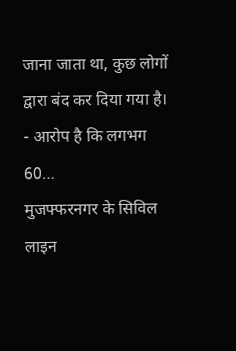जाना जाता था, कुछ लोगों द्वारा बंद कर दिया गया है।
- आरोप है कि लगभग 60…
मुजफ्फरनगर के सिविल लाइन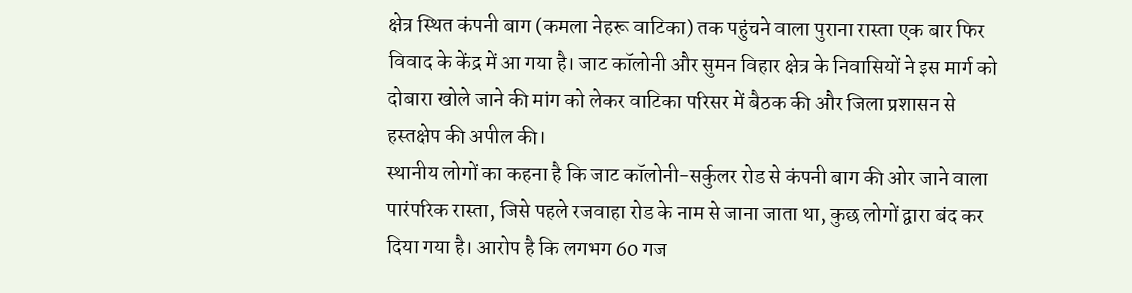क्षेत्र स्थित कंपनी बाग (कमला नेहरू वाटिका) तक पहुंचने वाला पुराना रास्ता एक बार फिर विवाद के केंद्र में आ गया है। जाट कॉलोनी और सुमन विहार क्षेत्र के निवासियों ने इस मार्ग को दोबारा खोले जाने की मांग को लेकर वाटिका परिसर में बैठक की और जिला प्रशासन से हस्तक्षेप की अपील की।
स्थानीय लोगों का कहना है कि जाट कॉलोनी-सर्कुलर रोड से कंपनी बाग की ओर जाने वाला पारंपरिक रास्ता, जिसे पहले रजवाहा रोड के नाम से जाना जाता था, कुछ लोगों द्वारा बंद कर दिया गया है। आरोप है कि लगभग 60 गज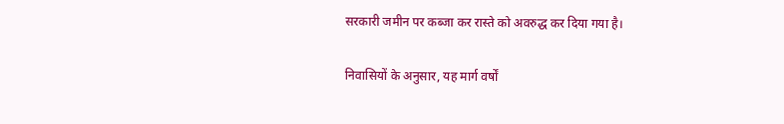सरकारी जमीन पर कब्जा कर रास्ते को अवरुद्ध कर दिया गया है।

निवासियों के अनुसार, यह मार्ग वर्षों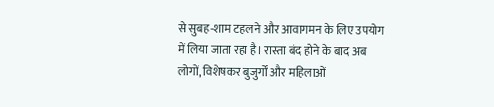से सुबह-शाम टहलने और आवागमन के लिए उपयोग में लिया जाता रहा है। रास्ता बंद होने के बाद अब लोगों, विशेषकर बुजुर्गों और महिलाओं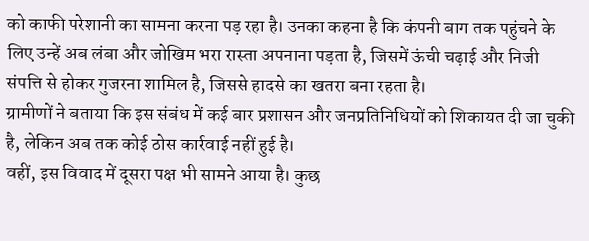को काफी परेशानी का सामना करना पड़ रहा है। उनका कहना है कि कंपनी बाग तक पहुंचने के लिए उन्हें अब लंबा और जोखिम भरा रास्ता अपनाना पड़ता है, जिसमें ऊंची चढ़ाई और निजी संपत्ति से होकर गुजरना शामिल है, जिससे हादसे का खतरा बना रहता है।
ग्रामीणों ने बताया कि इस संबंध में कई बार प्रशासन और जनप्रतिनिधियों को शिकायत दी जा चुकी है, लेकिन अब तक कोई ठोस कार्रवाई नहीं हुई है।
वहीं, इस विवाद में दूसरा पक्ष भी सामने आया है। कुछ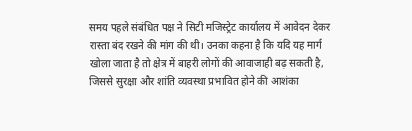समय पहले संबंधित पक्ष ने सिटी मजिस्ट्रेट कार्यालय में आवेदन देकर रास्ता बंद रखने की मांग की थी। उनका कहना है कि यदि यह मार्ग खोला जाता है तो क्षेत्र में बाहरी लोगों की आवाजाही बढ़ सकती है, जिससे सुरक्षा और शांति व्यवस्था प्रभावित होने की आशंका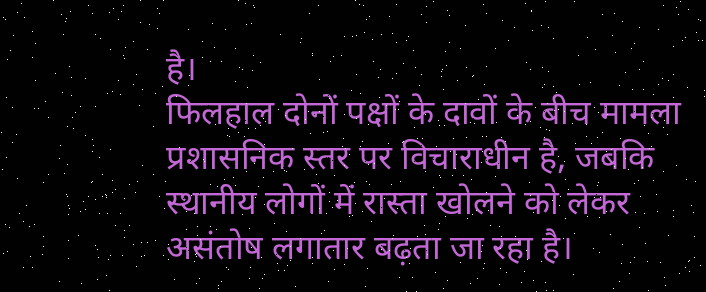है।
फिलहाल दोनों पक्षों के दावों के बीच मामला प्रशासनिक स्तर पर विचाराधीन है, जबकि स्थानीय लोगों में रास्ता खोलने को लेकर असंतोष लगातार बढ़ता जा रहा है।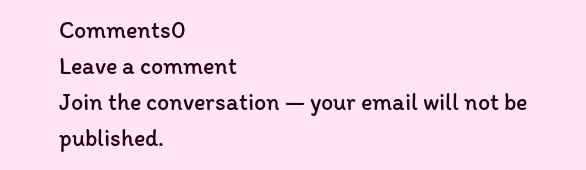Comments0
Leave a comment
Join the conversation — your email will not be published.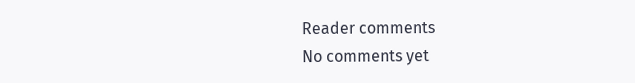Reader comments
No comments yet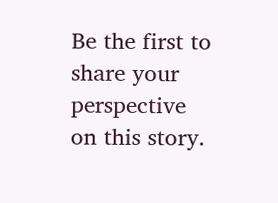Be the first to share your perspective on this story.